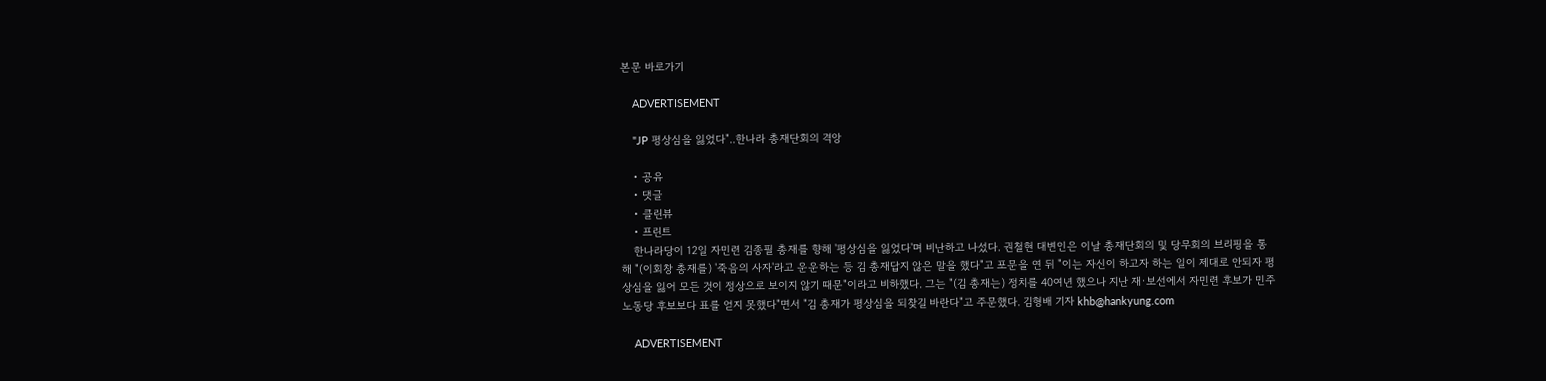본문 바로가기

    ADVERTISEMENT

    "JP 평상심을 잃었다"..한나라 총재단회의 격앙

    • 공유
    • 댓글
    • 클린뷰
    • 프린트
    한나라당이 12일 자민련 김종필 총재를 향해 '평상심을 잃었다'며 비난하고 나섰다. 권철현 대변인은 이날 총재단회의 및 당무회의 브리핑을 통해 "(이회창 총재를) '죽음의 사자'라고 운운하는 등 김 총재답지 않은 말을 했다"고 포문을 연 뒤 "이는 자신이 하고자 하는 일이 제대로 안되자 평상심을 잃어 모든 것이 정상으로 보이지 않기 때문"이라고 비하했다. 그는 "(김 총재는) 정치를 40여년 했으나 지난 재·보선에서 자민련 후보가 민주노동당 후보보다 표를 얻지 못했다"면서 "김 총재가 평상심을 되찾길 바란다"고 주문했다. 김형배 기자 khb@hankyung.com

    ADVERTISEMENT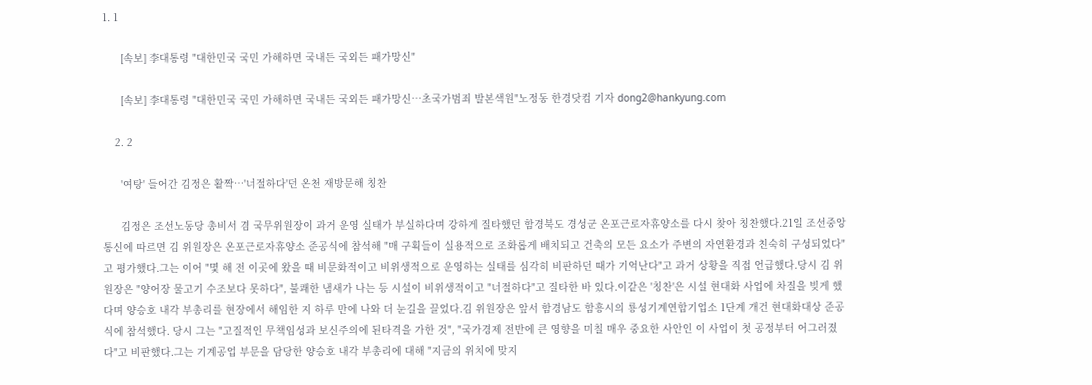1. 1

      [속보] 李대통령 "대한민국 국민 가해하면 국내든 국외든 패가망신"

      [속보] 李대통령 "대한민국 국민 가해하면 국내든 국외든 패가망신…초국가범죄 발본색원"노정동 한경닷컴 기자 dong2@hankyung.com

    2. 2

      '여탕' 들어간 김정은 활짝…'너절하다'던 온천 재방문해 칭찬

      김정은 조선노동당 총비서 겸 국무위원장이 과거 운영 실태가 부실하다며 강하게 질타했던 함경북도 경성군 온포근로자휴양소를 다시 찾아 칭찬했다.21일 조선중앙통신에 따르면 김 위원장은 온포근로자휴양소 준공식에 참석해 "매 구획들이 실용적으로 조화롭게 배치되고 건축의 모든 요소가 주변의 자연환경과 친숙히 구성되었다"고 평가했다.그는 이어 "몇 해 전 이곳에 왔을 때 비문화적이고 비위생적으로 운영하는 실태를 심각히 비판하던 때가 기억난다"고 과거 상황을 직접 언급했다.당시 김 위원장은 "양어장 물고기 수조보다 못하다", 불쾌한 냄새가 나는 등 시설이 비위생적이고 "너절하다"고 질타한 바 있다.이같은 '칭찬'은 시설 현대화 사업에 차질을 빚게 했다며 양승호 내각 부총리를 현장에서 해임한 지 하루 만에 나와 더 눈길을 끌었다.김 위원장은 앞서 함경남도 함흥시의 룡성기계연합기업소 1단계 개건 현대화대상 준공식에 참석했다. 당시 그는 "고질적인 무책임성과 보신주의에 된타격을 가한 것", "국가경제 전반에 큰 영향을 미칠 매우 중요한 사안인 이 사업이 첫 공정부터 어그러졌다"고 비판했다.그는 기계공업 부문을 담당한 양승호 내각 부총리에 대해 "지금의 위치에 맞지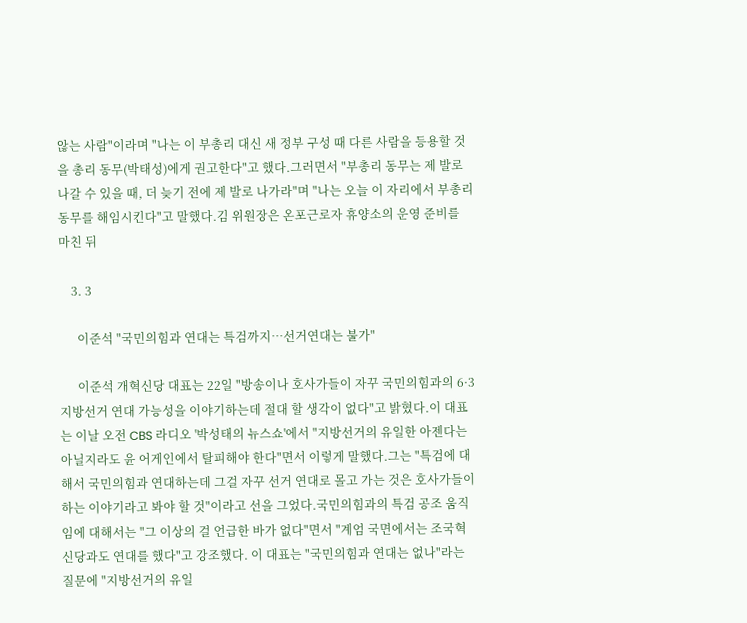않는 사람"이라며 "나는 이 부총리 대신 새 정부 구성 때 다른 사람을 등용할 것을 총리 동무(박태성)에게 권고한다"고 했다.그러면서 "부총리 동무는 제 발로 나갈 수 있을 때, 더 늦기 전에 제 발로 나가라"며 "나는 오늘 이 자리에서 부총리 동무를 해임시킨다"고 말했다.김 위원장은 온포근로자 휴양소의 운영 준비를 마친 뒤

    3. 3

      이준석 "국민의힘과 연대는 특검까지…선거연대는 불가"

      이준석 개혁신당 대표는 22일 "방송이나 호사가들이 자꾸 국민의힘과의 6·3 지방선거 연대 가능성을 이야기하는데 절대 할 생각이 없다"고 밝혔다.이 대표는 이날 오전 CBS 라디오 '박성태의 뉴스쇼'에서 "지방선거의 유일한 아젠다는 아닐지라도 윤 어게인에서 탈피해야 한다"면서 이렇게 말했다.그는 "특검에 대해서 국민의힘과 연대하는데 그걸 자꾸 선거 연대로 몰고 가는 것은 호사가들이 하는 이야기라고 봐야 할 것"이라고 선을 그었다.국민의힘과의 특검 공조 움직임에 대해서는 "그 이상의 걸 언급한 바가 없다"면서 "계엄 국면에서는 조국혁신당과도 연대를 했다"고 강조했다. 이 대표는 "국민의힘과 연대는 없나"라는 질문에 "지방선거의 유일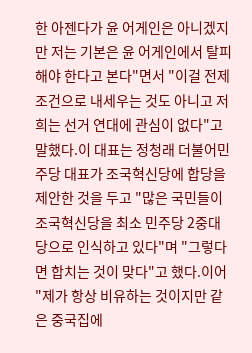한 아젠다가 윤 어게인은 아니겠지만 저는 기본은 윤 어게인에서 탈피해야 한다고 본다"면서 "이걸 전제 조건으로 내세우는 것도 아니고 저희는 선거 연대에 관심이 없다"고 말했다.이 대표는 정청래 더불어민주당 대표가 조국혁신당에 합당을 제안한 것을 두고 "많은 국민들이 조국혁신당을 최소 민주당 2중대당으로 인식하고 있다"며 "그렇다면 합치는 것이 맞다"고 했다.이어 "제가 항상 비유하는 것이지만 같은 중국집에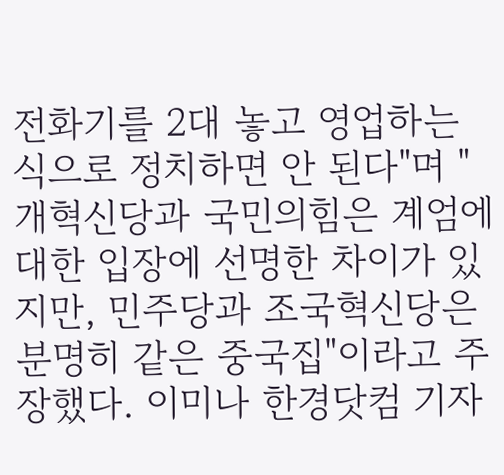전화기를 2대 놓고 영업하는 식으로 정치하면 안 된다"며 "개혁신당과 국민의힘은 계엄에 대한 입장에 선명한 차이가 있지만, 민주당과 조국혁신당은 분명히 같은 중국집"이라고 주장했다. 이미나 한경닷컴 기자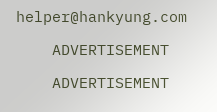helper@hankyung.com

    ADVERTISEMENT

    ADVERTISEMENT